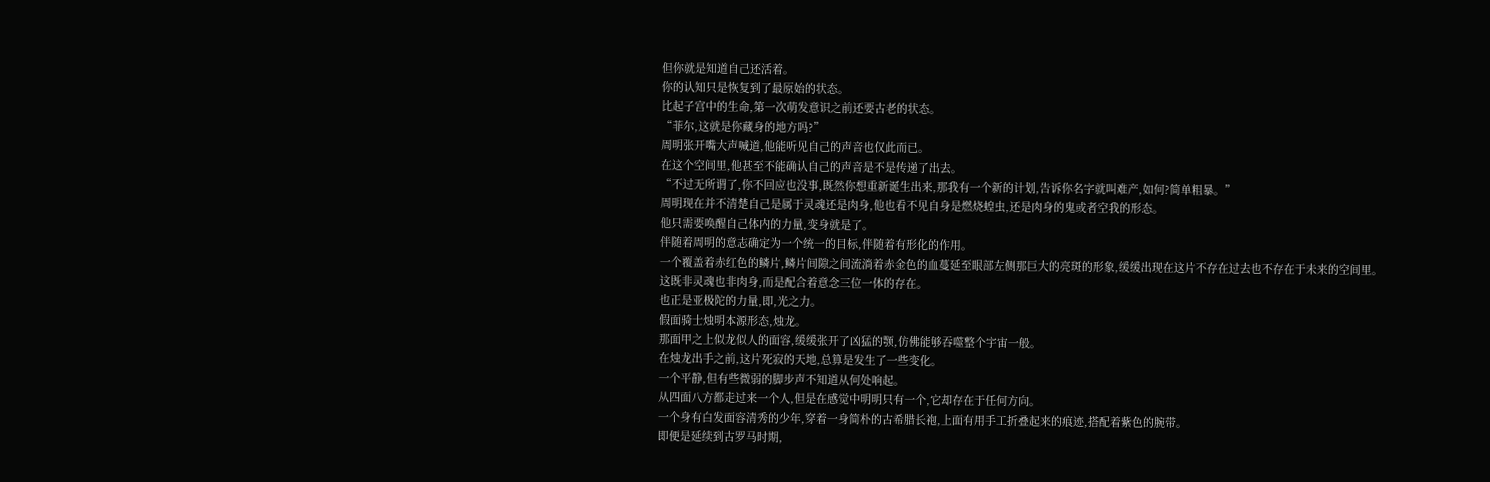但你就是知道自己还活着。
你的认知只是恢复到了最原始的状态。
比起子宫中的生命,第一次萌发意识之前还要古老的状态。
“菲尔,这就是你藏身的地方吗?”
周明张开嘴大声喊道,他能听见自己的声音也仅此而已。
在这个空间里,他甚至不能确认自己的声音是不是传递了出去。
“不过无所谓了,你不回应也没事,既然你想重新诞生出来,那我有一个新的计划,告诉你名字就叫难产,如何?简单粗暴。”
周明现在并不清楚自己是属于灵魂还是肉身,他也看不见自身是燃烧蝗虫,还是肉身的鬼或者空我的形态。
他只需要唤醒自己体内的力量,变身就是了。
伴随着周明的意志确定为一个统一的目标,伴随着有形化的作用。
一个覆盖着赤红色的鳞片,鳞片间隙之间流淌着赤金色的血蔓延至眼部左侧那巨大的亮斑的形象,缓缓出现在这片不存在过去也不存在于未来的空间里。
这既非灵魂也非肉身,而是配合着意念三位一体的存在。
也正是亚极陀的力量,即,光之力。
假面骑士烛明本源形态,烛龙。
那面甲之上似龙似人的面容,缓缓张开了凶猛的颚,仿佛能够吞噬整个宇宙一般。
在烛龙出手之前,这片死寂的天地,总算是发生了一些变化。
一个平静,但有些微弱的脚步声不知道从何处响起。
从四面八方都走过来一个人,但是在感觉中明明只有一个,它却存在于任何方向。
一个身有白发面容清秀的少年,穿着一身简朴的古希腊长袍,上面有用手工折叠起来的痕迹,搭配着紫色的腕带。
即便是延续到古罗马时期,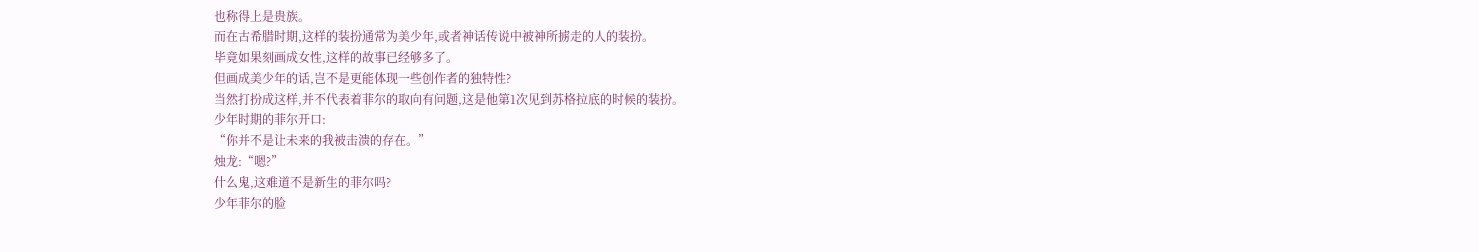也称得上是贵族。
而在古希腊时期,这样的装扮通常为美少年,或者神话传说中被神所掳走的人的装扮。
毕竟如果刻画成女性,这样的故事已经够多了。
但画成美少年的话,岂不是更能体现一些创作者的独特性?
当然打扮成这样,并不代表着菲尔的取向有问题,这是他第1次见到苏格拉底的时候的装扮。
少年时期的菲尔开口:
“你并不是让未来的我被击溃的存在。”
烛龙:“嗯?”
什么鬼,这难道不是新生的菲尔吗?
少年菲尔的脸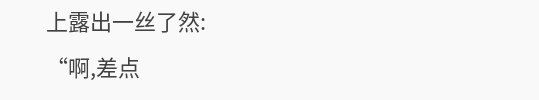上露出一丝了然:
“啊,差点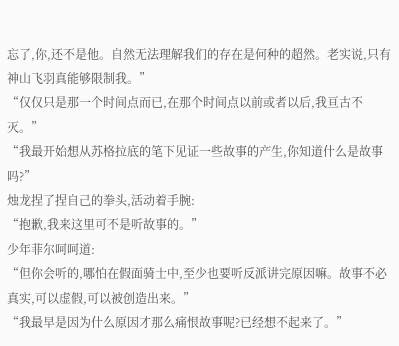忘了,你,还不是他。自然无法理解我们的存在是何种的超然。老实说,只有神山飞羽真能够限制我。”
“仅仅只是那一个时间点而已,在那个时间点以前或者以后,我亘古不灭。”
“我最开始想从苏格拉底的笔下见证一些故事的产生,你知道什么是故事吗?”
烛龙捏了捏自己的拳头,活动着手腕:
“抱歉,我来这里可不是听故事的。”
少年菲尔呵呵道:
“但你会听的,哪怕在假面骑士中,至少也要听反派讲完原因嘛。故事不必真实,可以虚假,可以被创造出来。”
“我最早是因为什么原因才那么痛恨故事呢?已经想不起来了。”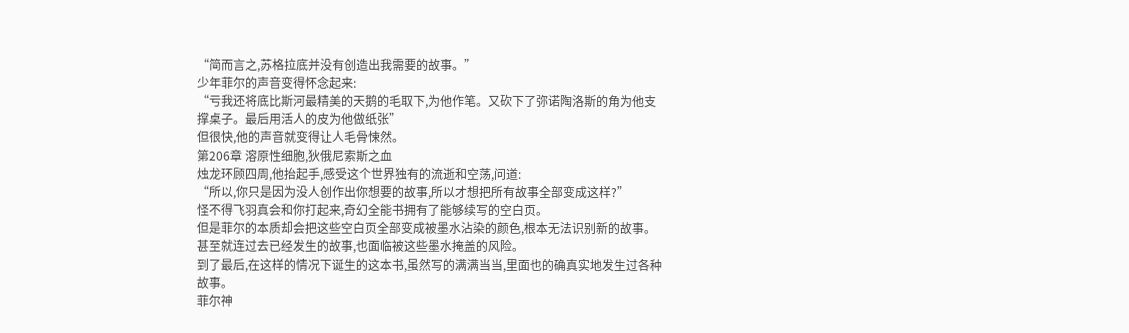“简而言之,苏格拉底并没有创造出我需要的故事。”
少年菲尔的声音变得怀念起来:
“亏我还将底比斯河最精美的天鹅的毛取下,为他作笔。又砍下了弥诺陶洛斯的角为他支撑桌子。最后用活人的皮为他做纸张”
但很快,他的声音就变得让人毛骨悚然。
第206章 溶原性细胞,狄俄尼索斯之血
烛龙环顾四周,他抬起手,感受这个世界独有的流逝和空荡,问道:
“所以,你只是因为没人创作出你想要的故事,所以才想把所有故事全部变成这样?”
怪不得飞羽真会和你打起来,奇幻全能书拥有了能够续写的空白页。
但是菲尔的本质却会把这些空白页全部变成被墨水沾染的颜色,根本无法识别新的故事。
甚至就连过去已经发生的故事,也面临被这些墨水掩盖的风险。
到了最后,在这样的情况下诞生的这本书,虽然写的满满当当,里面也的确真实地发生过各种故事。
菲尔神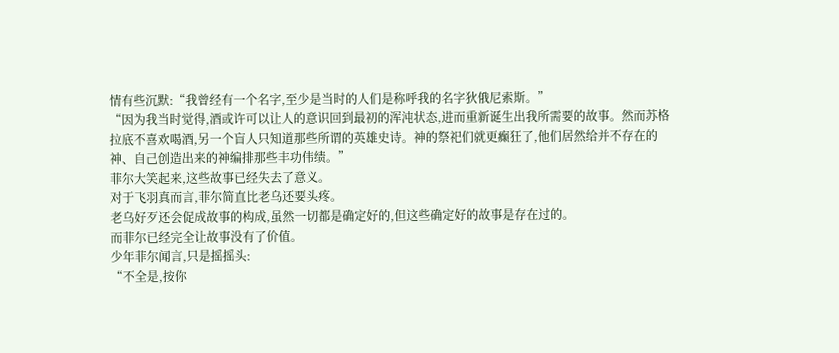情有些沉默:“我曾经有一个名字,至少是当时的人们是称呼我的名字狄俄尼索斯。”
“因为我当时觉得,酒或许可以让人的意识回到最初的浑沌状态,进而重新诞生出我所需要的故事。然而苏格拉底不喜欢喝酒,另一个盲人只知道那些所谓的英雄史诗。神的祭祀们就更癫狂了,他们居然给并不存在的神、自己创造出来的神编排那些丰功伟绩。”
菲尔大笑起来,这些故事已经失去了意义。
对于飞羽真而言,菲尔简直比老乌还要头疼。
老乌好歹还会促成故事的构成,虽然一切都是确定好的,但这些确定好的故事是存在过的。
而菲尔已经完全让故事没有了价值。
少年菲尔闻言,只是摇摇头:
“不全是,按你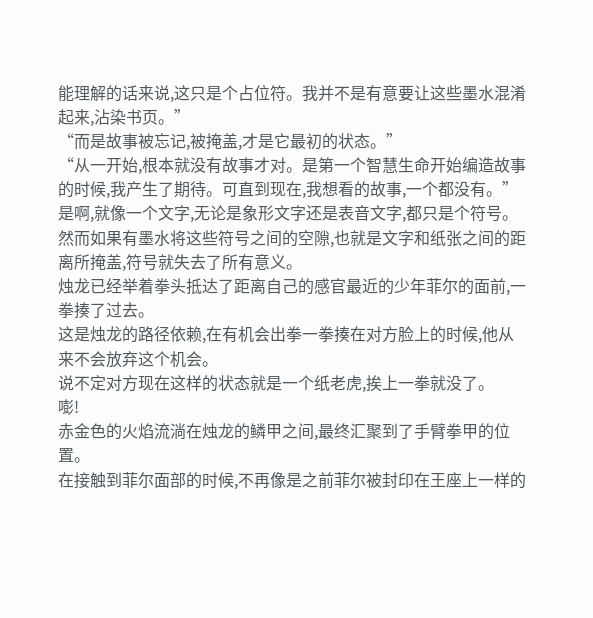能理解的话来说,这只是个占位符。我并不是有意要让这些墨水混淆起来,沾染书页。”
“而是故事被忘记,被掩盖,才是它最初的状态。”
“从一开始,根本就没有故事才对。是第一个智慧生命开始编造故事的时候,我产生了期待。可直到现在,我想看的故事,一个都没有。”
是啊,就像一个文字,无论是象形文字还是表音文字,都只是个符号。
然而如果有墨水将这些符号之间的空隙,也就是文字和纸张之间的距离所掩盖,符号就失去了所有意义。
烛龙已经举着拳头抵达了距离自己的感官最近的少年菲尔的面前,一拳揍了过去。
这是烛龙的路径依赖,在有机会出拳一拳揍在对方脸上的时候,他从来不会放弃这个机会。
说不定对方现在这样的状态就是一个纸老虎,挨上一拳就没了。
嘭!
赤金色的火焰流淌在烛龙的鳞甲之间,最终汇聚到了手臂拳甲的位置。
在接触到菲尔面部的时候,不再像是之前菲尔被封印在王座上一样的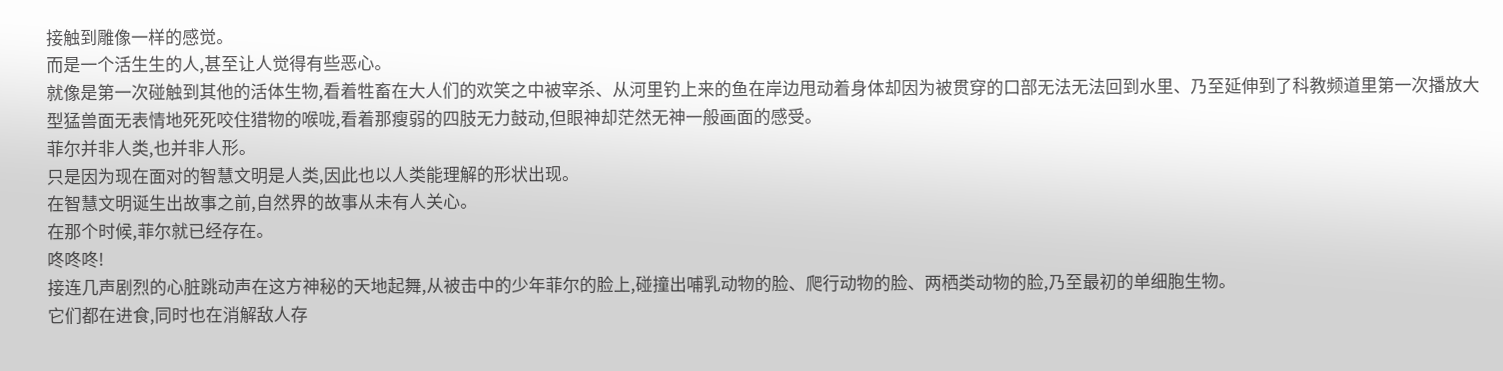接触到雕像一样的感觉。
而是一个活生生的人,甚至让人觉得有些恶心。
就像是第一次碰触到其他的活体生物,看着牲畜在大人们的欢笑之中被宰杀、从河里钓上来的鱼在岸边甩动着身体却因为被贯穿的口部无法无法回到水里、乃至延伸到了科教频道里第一次播放大型猛兽面无表情地死死咬住猎物的喉咙,看着那瘦弱的四肢无力鼓动,但眼神却茫然无神一般画面的感受。
菲尔并非人类,也并非人形。
只是因为现在面对的智慧文明是人类,因此也以人类能理解的形状出现。
在智慧文明诞生出故事之前,自然界的故事从未有人关心。
在那个时候,菲尔就已经存在。
咚咚咚!
接连几声剧烈的心脏跳动声在这方神秘的天地起舞,从被击中的少年菲尔的脸上,碰撞出哺乳动物的脸、爬行动物的脸、两栖类动物的脸,乃至最初的单细胞生物。
它们都在进食,同时也在消解敌人存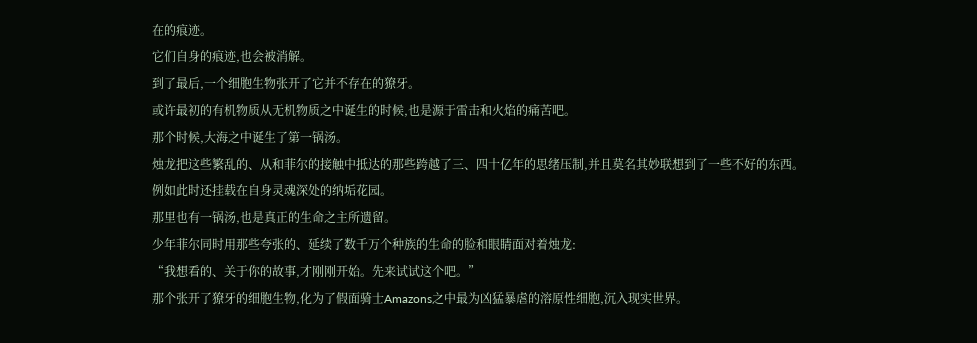在的痕迹。
它们自身的痕迹,也会被消解。
到了最后,一个细胞生物张开了它并不存在的獠牙。
或许最初的有机物质从无机物质之中诞生的时候,也是源于雷击和火焰的痛苦吧。
那个时候,大海之中诞生了第一锅汤。
烛龙把这些繁乱的、从和菲尔的接触中抵达的那些跨越了三、四十亿年的思绪压制,并且莫名其妙联想到了一些不好的东西。
例如此时还挂载在自身灵魂深处的纳垢花园。
那里也有一锅汤,也是真正的生命之主所遗留。
少年菲尔同时用那些夸张的、延续了数千万个种族的生命的脸和眼睛面对着烛龙:
“我想看的、关于你的故事,才刚刚开始。先来试试这个吧。”
那个张开了獠牙的细胞生物,化为了假面骑士Amazons之中最为凶猛暴虐的溶原性细胞,沉入现实世界。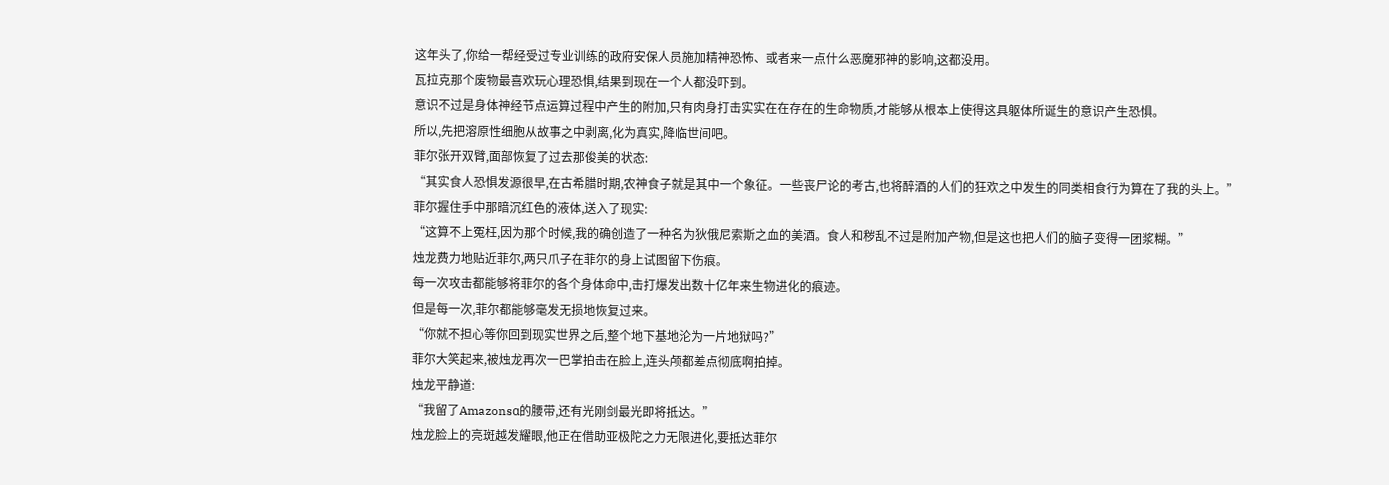这年头了,你给一帮经受过专业训练的政府安保人员施加精神恐怖、或者来一点什么恶魔邪神的影响,这都没用。
瓦拉克那个废物最喜欢玩心理恐惧,结果到现在一个人都没吓到。
意识不过是身体神经节点运算过程中产生的附加,只有肉身打击实实在在存在的生命物质,才能够从根本上使得这具躯体所诞生的意识产生恐惧。
所以,先把溶原性细胞从故事之中剥离,化为真实,降临世间吧。
菲尔张开双臂,面部恢复了过去那俊美的状态:
“其实食人恐惧发源很早,在古希腊时期,农神食子就是其中一个象征。一些丧尸论的考古,也将醉酒的人们的狂欢之中发生的同类相食行为算在了我的头上。”
菲尔握住手中那暗沉红色的液体,送入了现实:
“这算不上冤枉,因为那个时候,我的确创造了一种名为狄俄尼索斯之血的美酒。食人和秽乱不过是附加产物,但是这也把人们的脑子变得一团浆糊。”
烛龙费力地贴近菲尔,两只爪子在菲尔的身上试图留下伤痕。
每一次攻击都能够将菲尔的各个身体命中,击打爆发出数十亿年来生物进化的痕迹。
但是每一次,菲尔都能够毫发无损地恢复过来。
“你就不担心等你回到现实世界之后,整个地下基地沦为一片地狱吗?”
菲尔大笑起来,被烛龙再次一巴掌拍击在脸上,连头颅都差点彻底啊拍掉。
烛龙平静道:
“我留了Amazonsα的腰带,还有光刚剑最光即将抵达。”
烛龙脸上的亮斑越发耀眼,他正在借助亚极陀之力无限进化,要抵达菲尔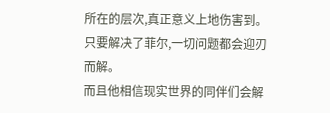所在的层次,真正意义上地伤害到。
只要解决了菲尔,一切问题都会迎刃而解。
而且他相信现实世界的同伴们会解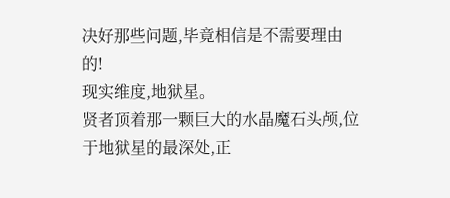决好那些问题,毕竟相信是不需要理由的!
现实维度,地狱星。
贤者顶着那一颗巨大的水晶魔石头颅,位于地狱星的最深处,正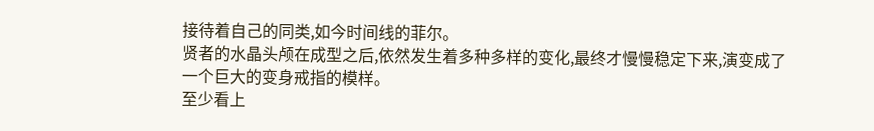接待着自己的同类,如今时间线的菲尔。
贤者的水晶头颅在成型之后,依然发生着多种多样的变化,最终才慢慢稳定下来,演变成了一个巨大的变身戒指的模样。
至少看上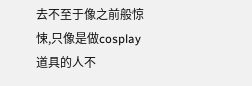去不至于像之前般惊悚,只像是做cosplay道具的人不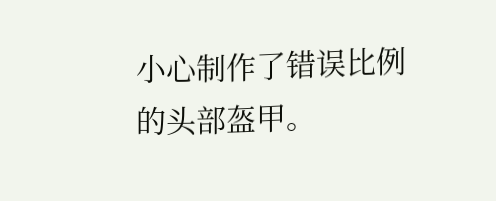小心制作了错误比例的头部盔甲。